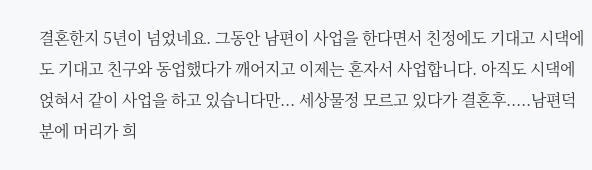결혼한지 5년이 넘었네요. 그동안 남편이 사업을 한다면서 친정에도 기대고 시댁에도 기대고 친구와 동업했다가 깨어지고 이제는 혼자서 사업합니다. 아직도 시댁에 얹혀서 같이 사업을 하고 있습니다만... 세상물정 모르고 있다가 결혼후.....남편덕분에 머리가 희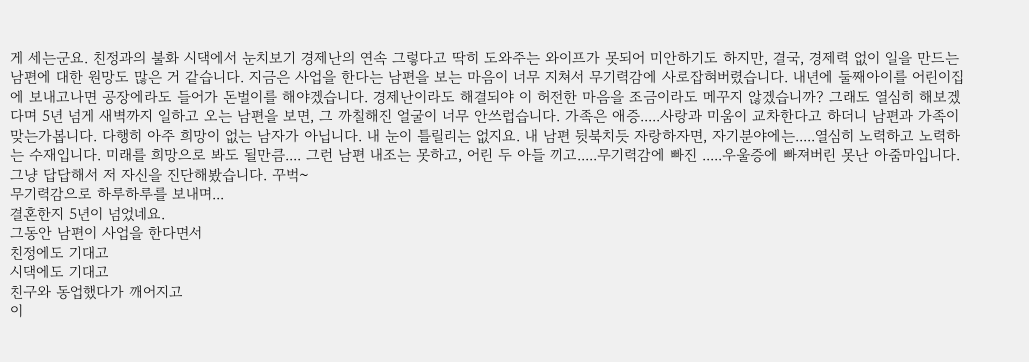게 세는군요. 친정과의 불화 시댁에서 눈치보기 경제난의 연속 그렇다고 딱히 도와주는 와이프가 못되어 미안하기도 하지만, 결국, 경제력 없이 일을 만드는 남편에 대한 원망도 많은 거 같습니다. 지금은 사업을 한다는 남편을 보는 마음이 너무 지쳐서 무기력감에 사로잡혀버렸습니다. 내년에 둘째아이를 어린이집에 보내고나면 공장에라도 들어가 돈벌이를 해야겠습니다. 경제난이라도 해결되야 이 허전한 마음을 조금이라도 메꾸지 않겠습니까? 그래도 열심히 해보겠다며 5년 넘게 새벽까지 일하고 오는 남편을 보면, 그 까칠해진 얼굴이 너무 안쓰럽습니다. 가족은 애증.....사랑과 미움이 교차한다고 하더니 남편과 가족이 맞는가봅니다. 다행히 아주 희망이 없는 남자가 아닙니다. 내 눈이 틀릴리는 없지요. 내 남편 뒷북치듯 자랑하자면, 자기분야에는.....열심히 노력하고 노력하는 수재입니다. 미래를 희망으로 봐도 될만큼.... 그런 남편 내조는 못하고, 어린 두 아들 끼고.....무기력감에 빠진 .....우울증에 빠져버린 못난 아줌마입니다. 그냥 답답해서 저 자신을 진단해봤습니다. 꾸벅~
무기력감으로 하루하루를 보내며...
결혼한지 5년이 넘었네요.
그동안 남편이 사업을 한다면서
친정에도 기대고
시댁에도 기대고
친구와 동업했다가 깨어지고
이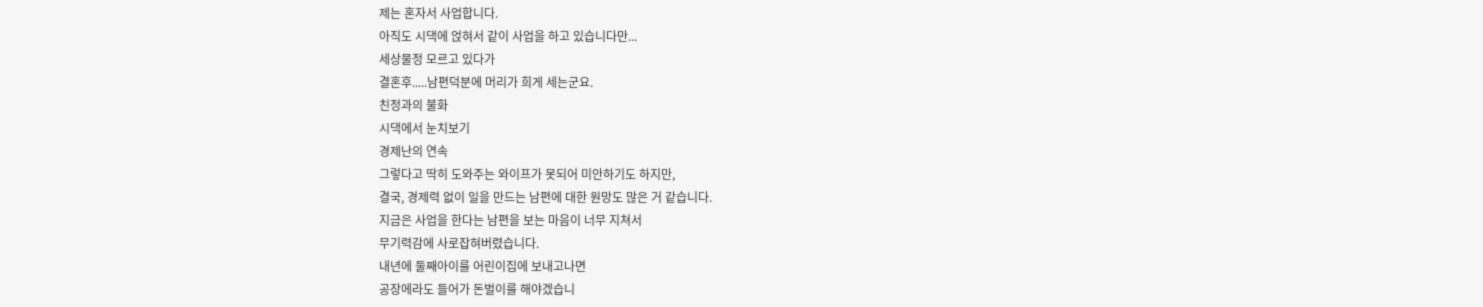제는 혼자서 사업합니다.
아직도 시댁에 얹혀서 같이 사업을 하고 있습니다만...
세상물정 모르고 있다가
결혼후.....남편덕분에 머리가 희게 세는군요.
친정과의 불화
시댁에서 눈치보기
경제난의 연속
그렇다고 딱히 도와주는 와이프가 못되어 미안하기도 하지만,
결국, 경제력 없이 일을 만드는 남편에 대한 원망도 많은 거 같습니다.
지금은 사업을 한다는 남편을 보는 마음이 너무 지쳐서
무기력감에 사로잡혀버렸습니다.
내년에 둘째아이를 어린이집에 보내고나면
공장에라도 들어가 돈벌이를 해야겠습니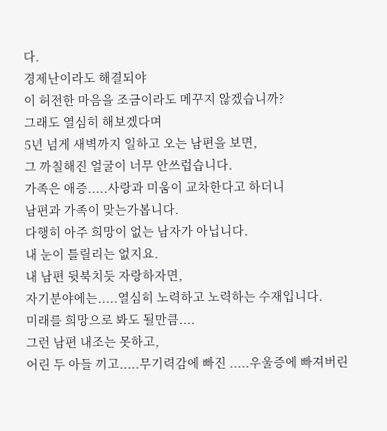다.
경제난이라도 해결되야
이 허전한 마음을 조금이라도 메꾸지 않겠습니까?
그래도 열심히 해보겠다며
5년 넘게 새벽까지 일하고 오는 남편을 보면,
그 까칠해진 얼굴이 너무 안쓰럽습니다.
가족은 애증.....사랑과 미움이 교차한다고 하더니
남편과 가족이 맞는가봅니다.
다행히 아주 희망이 없는 남자가 아닙니다.
내 눈이 틀릴리는 없지요.
내 남편 뒷북치듯 자랑하자면,
자기분야에는.....열심히 노력하고 노력하는 수재입니다.
미래를 희망으로 봐도 될만큼....
그런 남편 내조는 못하고,
어린 두 아들 끼고.....무기력감에 빠진 .....우울증에 빠져버린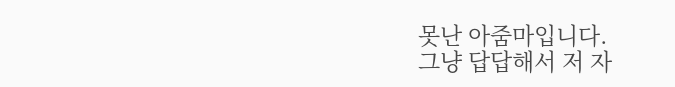못난 아줌마입니다.
그냥 답답해서 저 자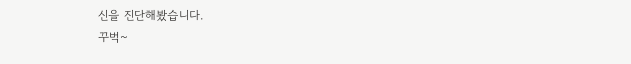신을 진단해봤습니다.
꾸벅~